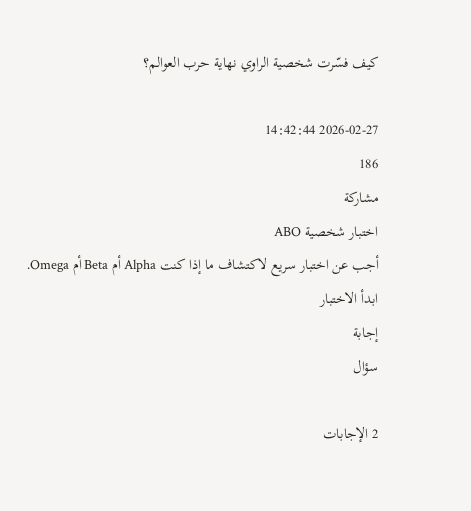كيف فسّرت شخصية الراوي نهاية حرب العوالم؟

2026-02-27 14:42:44
186
مشاركة
اختبار شخصية ABO
أجب عن اختبار سريع لاكتشاف ما إذا كنت Alpha أم Beta أم Omega.
ابدأ الاختبار
إجابة
سؤال

2 الإجابات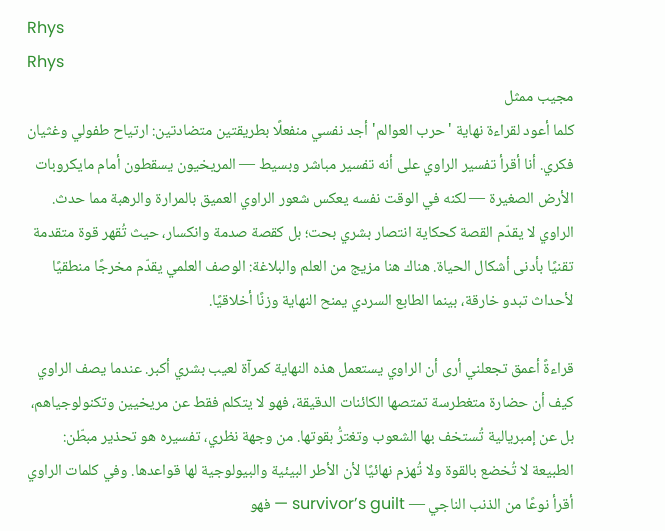Rhys
Rhys
مجيب ممثل
كلما أعود لقراءة نهاية 'حرب العوالم' أجد نفسي منفعلًا بطريقتين متضادتين: ارتياح طفولي وغثيان فكري. أنا أقرأ تفسير الراوي على أنه تفسير مباشر وبسيط — المريخيون يسقطون أمام مايكروبات الأرض الصغيرة — لكنه في الوقت نفسه يعكس شعور الراوي العميق بالمرارة والرهبة مما حدث. الراوي لا يقدّم القصة كحكاية انتصار بشري بحت؛ بل كقصة صدمة وانكسار، حيث تُقهر قوة متقدمة تقنيًا بأدنى أشكال الحياة. هناك هنا مزيج من العلم والبلاغة: الوصف العلمي يقدّم مخرجًا منطقيًا لأحداث تبدو خارقة، بينما الطابع السردي يمنح النهاية وزنًا أخلاقيًا.

قراءةً أعمق تجعلني أرى أن الراوي يستعمل هذه النهاية كمرآة لعيب بشري أكبر. عندما يصف الراوي كيف أن حضارة متغطرسة تمتصها الكائنات الدقيقة، فهو لا يتكلم فقط عن مريخيين وتكنولوجياهم، بل عن إمبريالية تُستخف بها الشعوب وتغترُّ بقوتها. من وجهة نظري، تفسيره هو تحذير مبطّن: الطبيعة لا تُخضع بالقوة ولا تُهزم نهائيًا لأن الأطر البيئية والبيولوجية لها قواعدها. وفي كلمات الراوي أقرأ نوعًا من الذنب الناجي — survivor’s guilt — فهو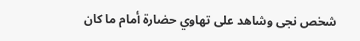شخص نجى وشاهد على تهاوي حضارة أمام ما كان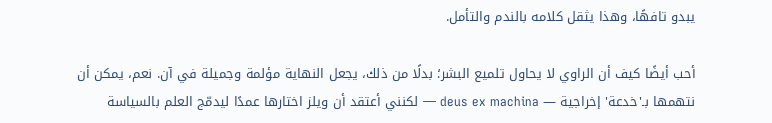يبدو تافهًا، وهذا يثقل كلامه بالندم والتأمل.

أحب أيضًا كيف أن الراوي لا يحاول تلميع البشر؛ بدلًا من ذلك، يجعل النهاية مؤلمة وجميلة في آن. نعم، يمكن أن نتهمها بـ'خدعة' إخراجية — deus ex machina — لكنني أعتقد أن ويلز اختارها عمدًا ليدمّج العلم بالسياسة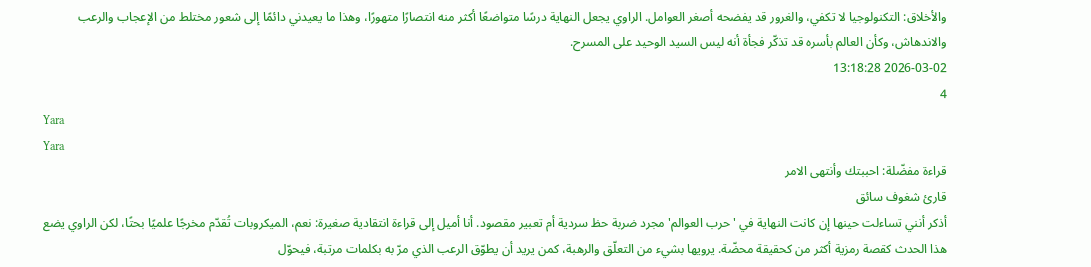والأخلاق: التكنولوجيا لا تكفي، والغرور قد يفضحه أصغر العوامل. الراوي يجعل النهاية درسًا متواضعًا أكثر منه انتصارًا متهورًا، وهذا ما يعيدني دائمًا إلى شعور مختلط من الإعجاب والرعب والاندهاش، وكأن العالم بأسره قد تذكّر فجأة أنه ليس السيد الوحيد على المسرح.
2026-03-02 13:18:28
4
Yara
Yara
قراءة مفضّلة: احببتك وأنتهى الامر
قارئ شغوف سائق
أذكر أنني تساءلت حينها إن كانت النهاية في 'حرب العوالم' مجرد ضربة حظ سردية أم تعبير مقصود. أنا أميل إلى قراءة انتقادية صغيرة: نعم، الميكروبات تُقدّم مخرجًا علميًا بحتًا، لكن الراوي يضع هذا الحدث كقصة رمزية أكثر من كحقيقة محضّة. يرويها بشيء من التعلّق والرهبة، كمن يريد أن يطوّق الرعب الذي مرّ به بكلمات مرتبة، فيحوّل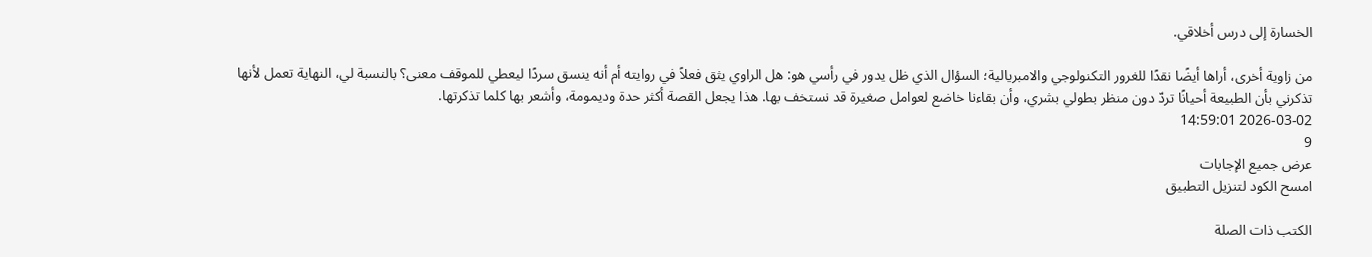الخسارة إلى درس أخلاقي.

من زاوية أخرى، أراها أيضًا نقدًا للغرور التكنولوجي والامبريالية؛ السؤال الذي ظل يدور في رأسي هو: هل الراوي يثق فعلاً في روايته أم أنه ينسق سردًا ليعطي للموقف معنى؟ بالنسبة لي، النهاية تعمل لأنها تذكرني بأن الطبيعة أحيانًا تردّ دون منظر بطولي بشري، وأن بقاءنا خاضع لعوامل صغيرة قد نستخف بها. هذا يجعل القصة أكثر حدة وديمومة، وأشعر بها كلما تذكرتها.
2026-03-02 14:59:01
9
عرض جميع الإجابات
امسح الكود لتنزيل التطبيق

الكتب ذات الصلة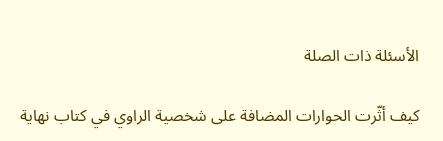الأسئلة ذات الصلة

كيف أثّرت الحوارات المضافة على شخصية الراوي في كتاب نهاية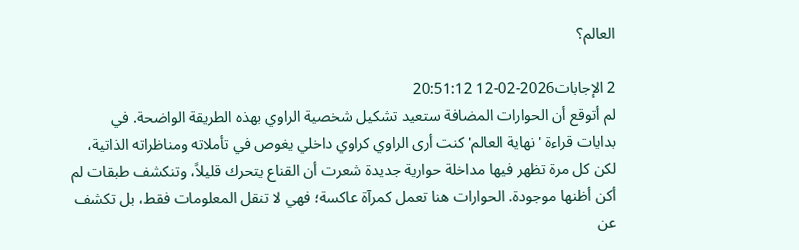العالم؟

2 الإجابات2026-02-12 20:51:12
لم أتوقع أن الحوارات المضافة ستعيد تشكيل شخصية الراوي بهذه الطريقة الواضحة. في بدايات قراءة 'نهاية العالم' كنت أرى الراوي كراوي داخلي يغوص في تأملاته ومناظراته الذاتية، لكن كل مرة تظهر فيها مداخلة حوارية جديدة شعرت أن القناع يتحرك قليلاً، وتنكشف طبقات لم أكن أظنها موجودة. الحوارات هنا تعمل كمرآة عاكسة؛ فهي لا تنقل المعلومات فقط، بل تكشف عن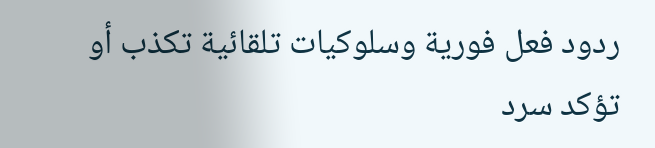ردود فعل فورية وسلوكيات تلقائية تكذب أو تؤكد سرد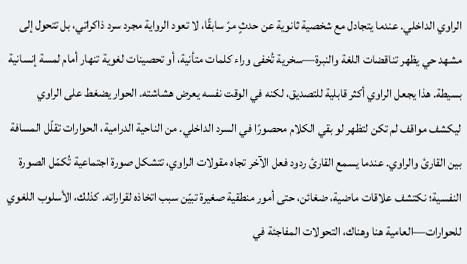الراوي الداخلي. عندما يتجادل مع شخصية ثانوية عن حدثٍ مرّ سابقًا، لا تعود الرواية مجرد سرد ذاكراتي، بل تتحول إلى مشهد حي يظهر تناقضات اللغة والنبرة—سخرية تُخفى وراء كلمات متأنية، أو تحصينات لغوية تنهار أمام لمسة إنسانية بسيطة. هذا يجعل الراوي أكثر قابلية للتصديق، لكنه في الوقت نفسه يعرض هشاشته. الحوار يضغط على الراوي ليكشف مواقف لم تكن لتظهر لو بقي الكلام محصورًا في السرد الداخلي. من الناحية الدرامية، الحوارات تقلّل المسافة بين القارئ والراوي. عندما يسمع القارئ ردود فعل الآخر تجاه مقولات الراوي، تتشكل صورة اجتماعية تُكمّل الصورة النفسية؛ نكتشف علاقات ماضية، ضغائن، حتى أمور منطقية صغيرة تبيّن سبب اتخاذه لقراراته. كذلك، الأسلوب اللغوي للحوارات—العامية هنا وهناك، التحولات المفاجئة في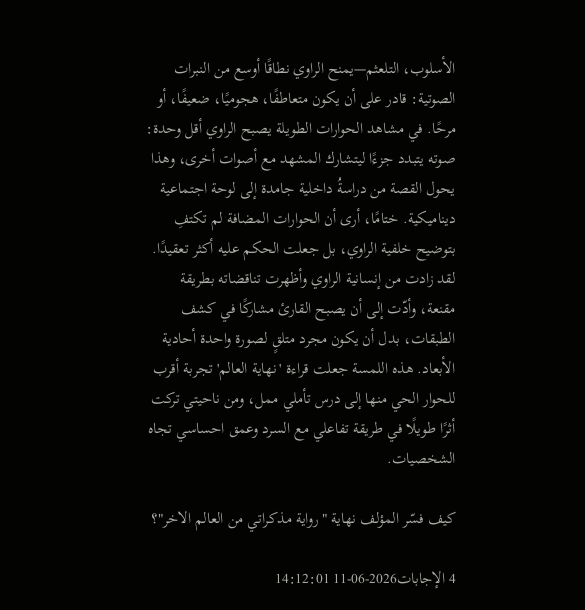الأسلوب، التلعثم—يمنح الراوي نطاقًا أوسع من النبرات الصوتية: قادر على أن يكون متعاطفًا، هجوميًا، ضعيفًا، أو مرحًا. في مشاهد الحوارات الطويلة يصبح الراوي أقل وحدة: صوته يتبدد جزءًا ليتشارك المشهد مع أصوات أخرى، وهذا يحول القصة من دراسةُ داخلية جامدة إلى لوحة اجتماعية ديناميكية. ختامًا، أرى أن الحوارات المضافة لم تكتفِ بتوضيح خلفية الراوي، بل جعلت الحكم عليه أكثر تعقيدًا. لقد زادت من إنسانية الراوي وأظهرت تناقضاته بطريقة مقنعة، وأدّت إلى أن يصبح القارئ مشاركًا في كشف الطبقات، بدل أن يكون مجرد متلقٍ لصورة واحدة أحادية الأبعاد. هذه اللمسة جعلت قراءة 'نهاية العالم' تجربة أقرب للحوار الحي منها إلى درس تأملي ممل، ومن ناحيتي تركت أثرًا طويلًا في طريقة تفاعلي مع السرد وعمق احساسي تجاه الشخصيات.

كيف فسّر المؤلف نهاية "رواية مذكراتي من العالم الاخر"؟

4 الإجابات2026-06-11 14:12:01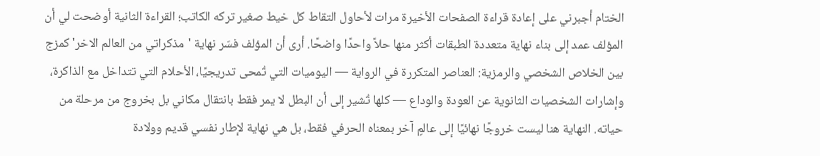الختام أجبرني على إعادة قراءة الصفحات الأخيرة مرات لأحاول التقاط كل خيط صغير تركه الكاتب؛ القراءة الثانية أوضحت لي أن المؤلف عمد إلى بناء نهاية متعددة الطبقات أكثر منها حلاً واحدًا واضحًا. أرى أن المؤلف فسّر نهاية 'مذكراتي من العالم الاخر' كمزج بين الخلاص الشخصي والرمزية: العناصر المتكررة في الرواية — اليوميات التي تُمحى تدريجيًا، الأحلام التي تتداخل مع الذاكرة، وإشارات الشخصيات الثانوية عن العودة والوداع — كلها تُشير إلى أن البطل لا يمر فقط بانتقال مكاني بل بخروج من مرحلة من حياته. النهاية هنا ليست خروجًا نهائيًا إلى عالمٍ آخر بمعناه الحرفي فقط، بل هي نهاية لإطار نفسي قديم وولادة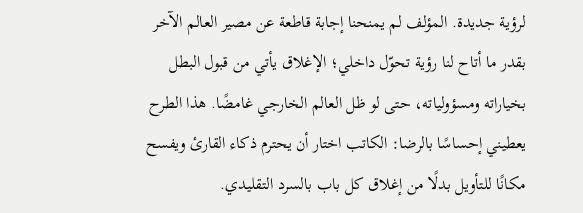لرؤية جديدة. المؤلف لم يمنحنا إجابة قاطعة عن مصير العالم الآخر بقدر ما أتاح لنا رؤية تحوّل داخلي؛ الإغلاق يأتي من قبول البطل بخياراته ومسؤولياته، حتى لو ظل العالم الخارجي غامضًا. هذا الطرح يعطيني إحساسًا بالرضا: الكاتب اختار أن يحترم ذكاء القارئ ويفسح مكانًا للتأويل بدلًا من إغلاق كل باب بالسرد التقليدي.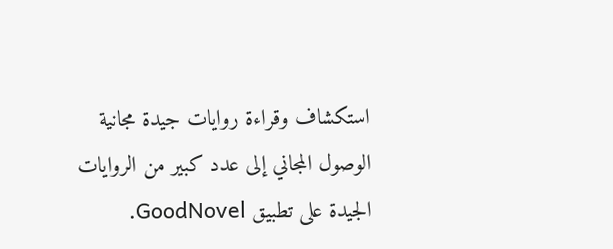استكشاف وقراءة روايات جيدة مجانية
الوصول المجاني إلى عدد كبير من الروايات الجيدة على تطبيق GoodNovel.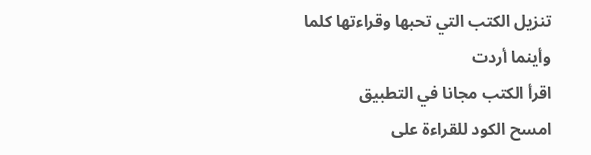تنزيل الكتب التي تحبها وقراءتها كلما وأينما أردت
اقرأ الكتب مجانا في التطبيق
امسح الكود للقراءة على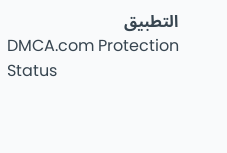التطبيق
DMCA.com Protection Status